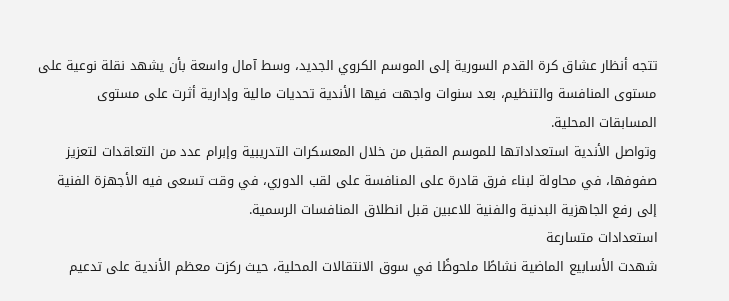تتجه أنظار عشاق كرة القدم السورية إلى الموسم الكروي الجديد، وسط آمال واسعة بأن يشهد نقلة نوعية على مستوى المنافسة والتنظيم، بعد سنوات واجهت فيها الأندية تحديات مالية وإدارية أثرت على مستوى المسابقات المحلية.
وتواصل الأندية استعداداتها للموسم المقبل من خلال المعسكرات التدريبية وإبرام عدد من التعاقدات لتعزيز صفوفها، في محاولة لبناء فرق قادرة على المنافسة على لقب الدوري، في وقت تسعى فيه الأجهزة الفنية إلى رفع الجاهزية البدنية والفنية للاعبين قبل انطلاق المنافسات الرسمية.
استعدادات متسارعة
شهدت الأسابيع الماضية نشاطًا ملحوظًا في سوق الانتقالات المحلية، حيث ركزت معظم الأندية على تدعيم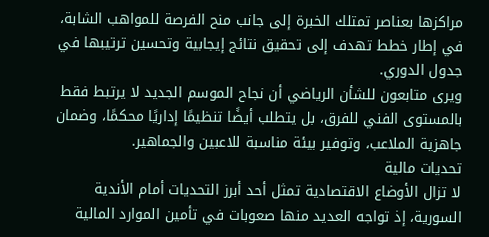مراكزها بعناصر تمتلك الخبرة إلى جانب منح الفرصة للمواهب الشابة، في إطار خطط تهدف إلى تحقيق نتائج إيجابية وتحسين ترتيبها في جدول الدوري.
ويرى متابعون للشأن الرياضي أن نجاح الموسم الجديد لا يرتبط فقط بالمستوى الفني للفرق، بل يتطلب أيضًا تنظيمًا إداريًا محكمًا، وضمان جاهزية الملاعب، وتوفير بيئة مناسبة للاعبين والجماهير.
تحديات مالية
لا تزال الأوضاع الاقتصادية تمثل أحد أبرز التحديات أمام الأندية السورية، إذ تواجه العديد منها صعوبات في تأمين الموارد المالية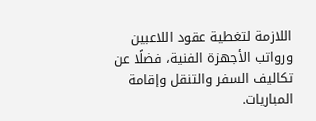اللازمة لتغطية عقود اللاعبين ورواتب الأجهزة الفنية، فضلًا عن تكاليف السفر والتنقل وإقامة المباريات.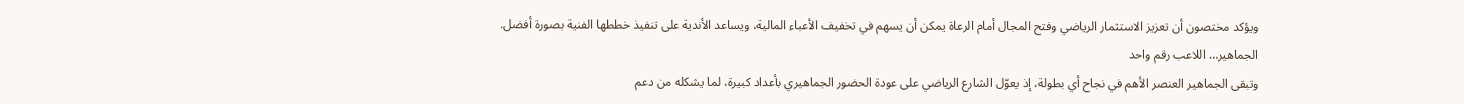ويؤكد مختصون أن تعزيز الاستثمار الرياضي وفتح المجال أمام الرعاة يمكن أن يسهم في تخفيف الأعباء المالية، ويساعد الأندية على تنفيذ خططها الفنية بصورة أفضل.
الجماهير… اللاعب رقم واحد
وتبقى الجماهير العنصر الأهم في نجاح أي بطولة، إذ يعوّل الشارع الرياضي على عودة الحضور الجماهيري بأعداد كبيرة، لما يشكله من دعم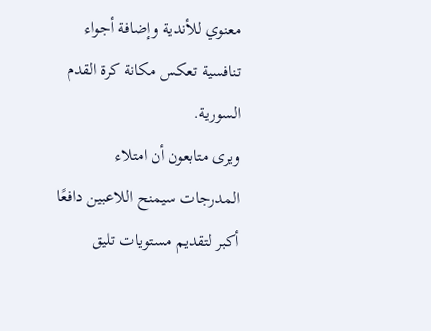معنوي للأندية وإضافة أجواء تنافسية تعكس مكانة كرة القدم السورية.
ويرى متابعون أن امتلاء المدرجات سيمنح اللاعبين دافعًا أكبر لتقديم مستويات تليق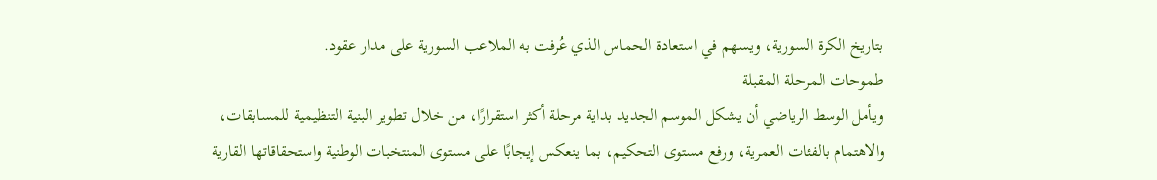بتاريخ الكرة السورية، ويسهم في استعادة الحماس الذي عُرفت به الملاعب السورية على مدار عقود.
طموحات المرحلة المقبلة
ويأمل الوسط الرياضي أن يشكل الموسم الجديد بداية مرحلة أكثر استقرارًا، من خلال تطوير البنية التنظيمية للمسابقات، والاهتمام بالفئات العمرية، ورفع مستوى التحكيم، بما ينعكس إيجابًا على مستوى المنتخبات الوطنية واستحقاقاتها القارية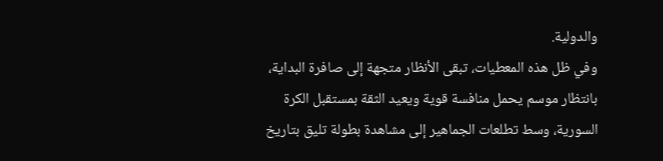والدولية.
وفي ظل هذه المعطيات، تبقى الأنظار متجهة إلى صافرة البداية، بانتظار موسم يحمل منافسة قوية ويعيد الثقة بمستقبل الكرة السورية، وسط تطلعات الجماهير إلى مشاهدة بطولة تليق بتاريخ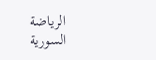الرياضة السورية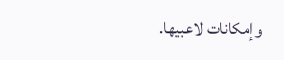وإمكانات لاعبيها.